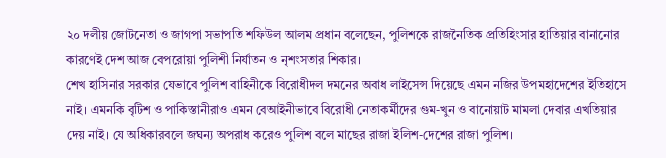২০ দলীয় জোটনেতা ও জাগপা সভাপতি শফিউল আলম প্রধান বলেছেন, পুলিশকে রাজনৈতিক প্রতিহিংসার হাতিয়ার বানানোর কারণেই দেশ আজ বেপরোয়া পুলিশী নির্যাতন ও নৃশংসতার শিকার।
শেখ হাসিনার সরকার যেভাবে পুলিশ বাহিনীকে বিরোধীদল দমনের অবাধ লাইসেন্স দিয়েছে এমন নজির উপমহাদেশের ইতিহাসে নাই। এমনকি বৃটিশ ও পাকিস্তানীরাও এমন বেআইনীভাবে বিরোধী নেতাকর্মীদের গুম-খুন ও বানোয়াট মামলা দেবার এখতিয়ার দেয় নাই। যে অধিকারবলে জঘন্য অপরাধ করেও পুলিশ বলে মাছের রাজা ইলিশ-দেশের রাজা পুলিশ।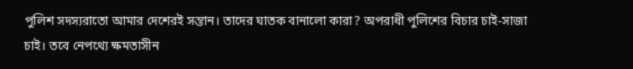পুলিশ সদস্যরাতো আমার দেশেরই সন্তান। তাদের ঘাতক বানালো কারা? অপরাধী পুলিশের বিচার চাই-সাজা চাই। তবে নেপথ্যে ক্ষমতাসীন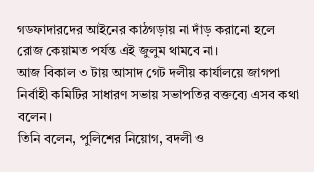গডফাদারদের আইনের কাঠগড়ায় না দাঁড় করানো হলে রোজ কেয়ামত পর্যন্ত এই জুলুম থামবে না।
আজ বিকাল ৩ টায় আসাদ গেট দলীয় কার্যালয়ে জাগপা নির্বাহী কমিটির সাধারণ সভায় সভাপতির বক্তব্যে এসব কথা বলেন।
তিনি বলেন, পুলিশের নিয়োগ, বদলী ও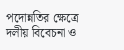পদোন্নতির ক্ষেত্রে দলীয় বিবেচনা ও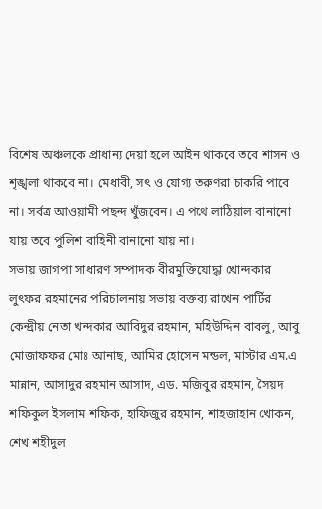বিশেষ অঞ্চলকে প্রাধান্য দেয়া হলে আইন থাকবে তবে শাসন ও শৃঙ্খলা থাকবে না। মেধাবী, সৎ ও যোগ্য তরুণরা চাকরি পাবে না। সর্বত্র আওয়ামী পছন্দ খুঁজবেন। এ পথে লাঠিয়াল বানানো যায় তবে পুলিশ বাহিনী বানানো যায় না।
সভায় জাগপা সাধারণ সম্পাদক বীরমুক্তিযোদ্ধা খোন্দকার লুৎফর রহমানের পরিচালনায় সভায় বক্তব্য রাখেন পার্টির কেন্দ্রীয় নেতা খন্দকার আবিদুর রহমান, মহিউদ্দিন বাবলু, আবু মোজাফফর মোঃ আনাছ, আমির হোসেন মন্ডল, মাস্টার এম.এ মান্নান, আসাদুর রহমান আসাদ, এড. মজিবুর রহমান, সৈয়দ শফিকুল ইসলাম শফিক, হাফিজুর রহমান, শাহজাহান খোকন, শেখ শহীদুল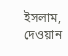ইসলাম, দেওয়ান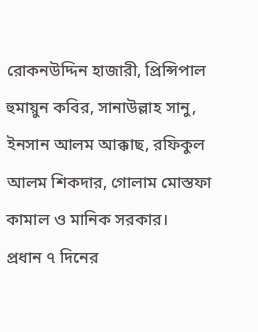রোকনউদ্দিন হাজারী, প্রিন্সিপাল হুমায়ুন কবির, সানাউল্লাহ সানু, ইনসান আলম আক্কাছ, রফিকুল আলম শিকদার, গোলাম মোস্তফা কামাল ও মানিক সরকার।
প্রধান ৭ দিনের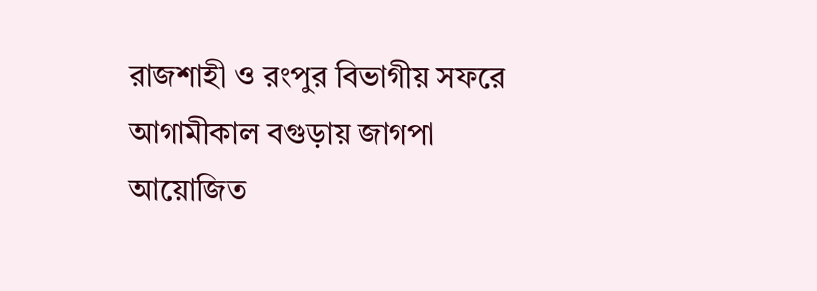রাজশাহী ও রংপুর বিভাগীয় সফরে আগামীকাল বগুড়ায় জাগপা আয়োজিত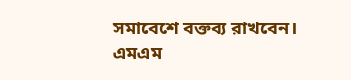সমাবেশে বক্তব্য রাখবেন।
এমএম